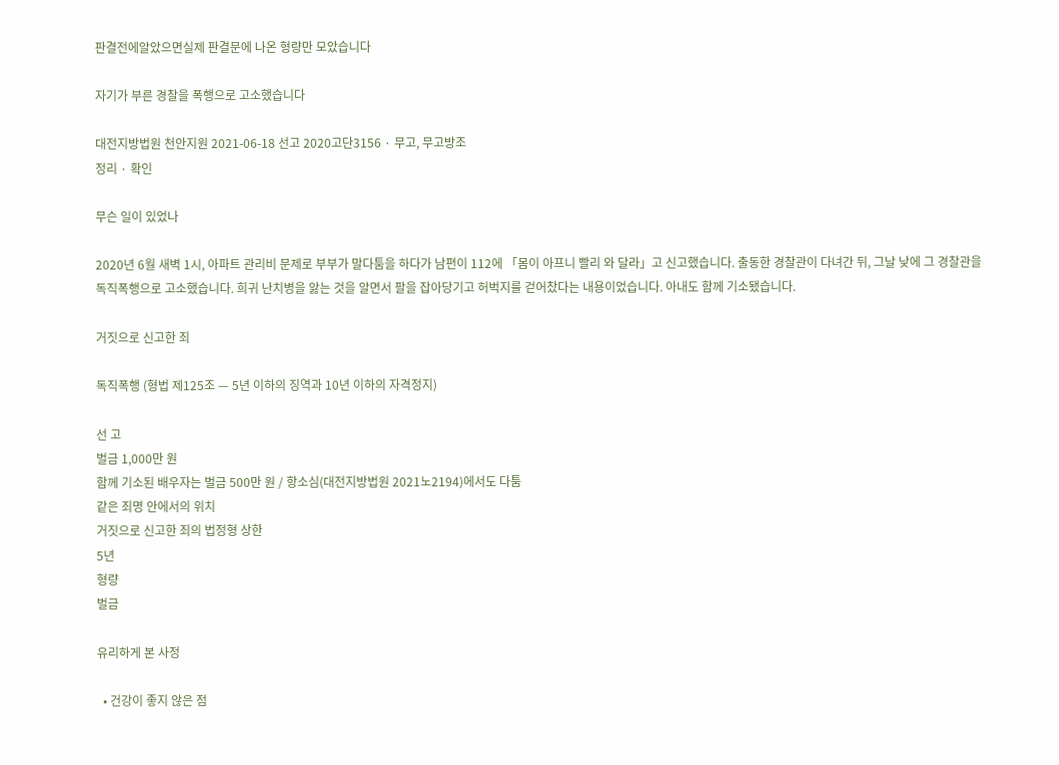판결전에알았으면실제 판결문에 나온 형량만 모았습니다

자기가 부른 경찰을 폭행으로 고소했습니다

대전지방법원 천안지원 2021-06-18 선고 2020고단3156 · 무고, 무고방조
정리 · 확인

무슨 일이 있었나

2020년 6월 새벽 1시, 아파트 관리비 문제로 부부가 말다툼을 하다가 남편이 112에 「몸이 아프니 빨리 와 달라」고 신고했습니다. 출동한 경찰관이 다녀간 뒤, 그날 낮에 그 경찰관을 독직폭행으로 고소했습니다. 희귀 난치병을 앓는 것을 알면서 팔을 잡아당기고 허벅지를 걷어찼다는 내용이었습니다. 아내도 함께 기소됐습니다.

거짓으로 신고한 죄

독직폭행 (형법 제125조 — 5년 이하의 징역과 10년 이하의 자격정지)

선 고
벌금 1,000만 원
함께 기소된 배우자는 벌금 500만 원 / 항소심(대전지방법원 2021노2194)에서도 다툼
같은 죄명 안에서의 위치
거짓으로 신고한 죄의 법정형 상한
5년
형량
벌금

유리하게 본 사정

  • 건강이 좋지 않은 점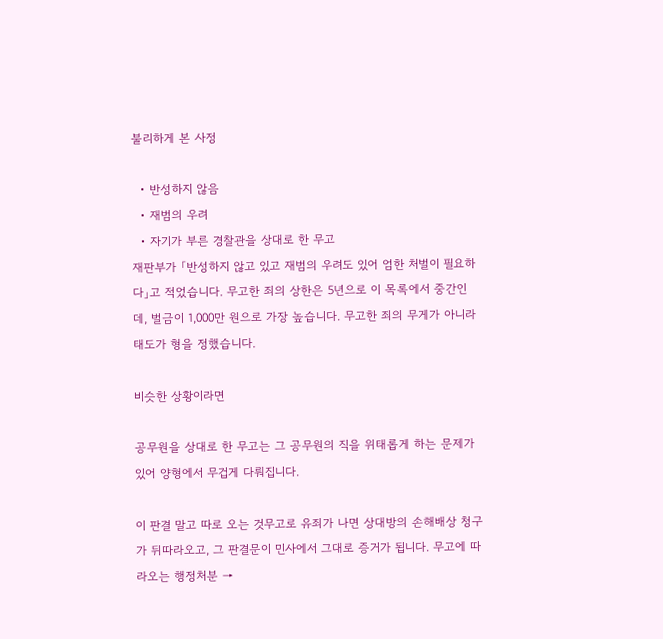불리하게 본 사정

  • 반성하지 않음
  • 재범의 우려
  • 자기가 부른 경찰관을 상대로 한 무고
재판부가 「반성하지 않고 있고 재범의 우려도 있어 엄한 처벌이 필요하다」고 적었습니다. 무고한 죄의 상한은 5년으로 이 목록에서 중간인데, 벌금이 1,000만 원으로 가장 높습니다. 무고한 죄의 무게가 아니라 태도가 형을 정했습니다.

비슷한 상황이라면

공무원을 상대로 한 무고는 그 공무원의 직을 위태롭게 하는 문제가 있어 양형에서 무겁게 다뤄집니다.

이 판결 말고 따로 오는 것무고로 유죄가 나면 상대방의 손해배상 청구가 뒤따라오고, 그 판결문이 민사에서 그대로 증거가 됩니다. 무고에 따라오는 행정처분 →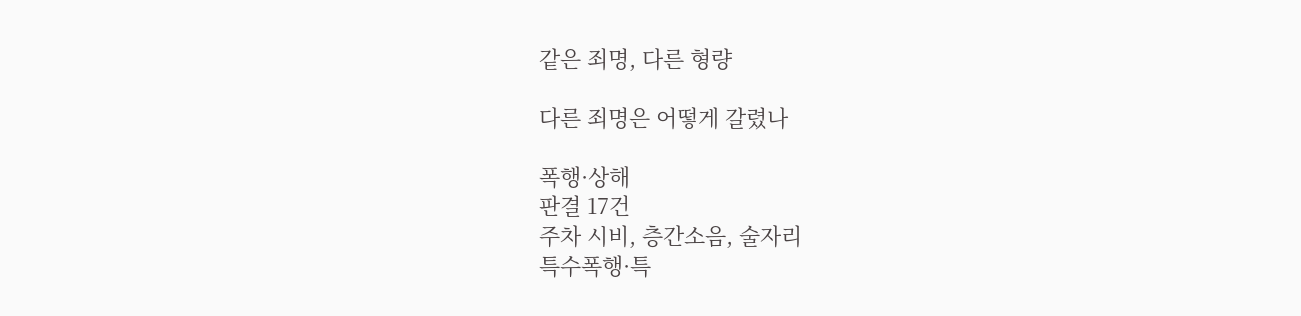같은 죄명, 다른 형량

다른 죄명은 어떻게 갈렸나

폭행·상해
판결 17건
주차 시비, 층간소음, 술자리
특수폭행·특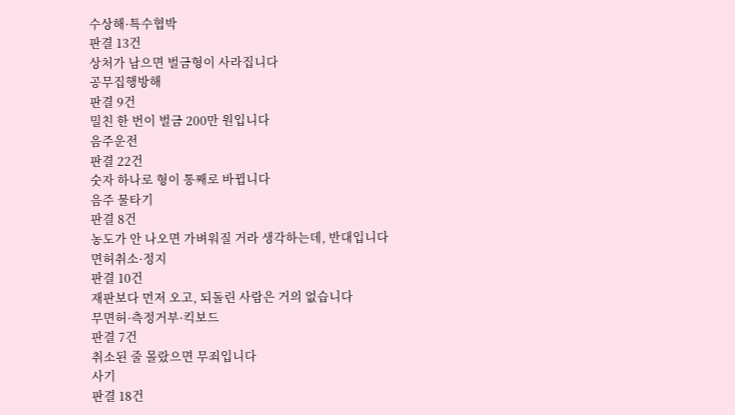수상해·특수협박
판결 13건
상처가 남으면 벌금형이 사라집니다
공무집행방해
판결 9건
밀친 한 번이 벌금 200만 원입니다
음주운전
판결 22건
숫자 하나로 형이 통째로 바뀝니다
음주 물타기
판결 8건
농도가 안 나오면 가벼워질 거라 생각하는데, 반대입니다
면허취소·정지
판결 10건
재판보다 먼저 오고, 되돌린 사람은 거의 없습니다
무면허·측정거부·킥보드
판결 7건
취소된 줄 몰랐으면 무죄입니다
사기
판결 18건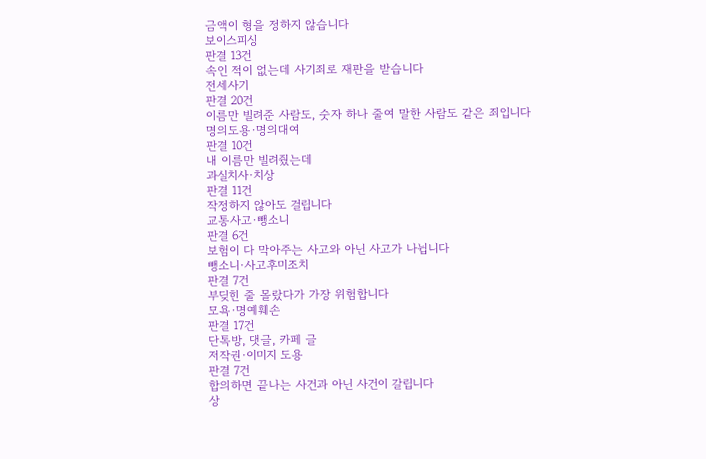금액이 형을 정하지 않습니다
보이스피싱
판결 13건
속인 적이 없는데 사기죄로 재판을 받습니다
전세사기
판결 20건
이름만 빌려준 사람도, 숫자 하나 줄여 말한 사람도 같은 죄입니다
명의도용·명의대여
판결 10건
내 이름만 빌려줬는데
과실치사·치상
판결 11건
작정하지 않아도 걸립니다
교통사고·뺑소니
판결 6건
보험이 다 막아주는 사고와 아닌 사고가 나뉩니다
뺑소니·사고후미조치
판결 7건
부딪힌 줄 몰랐다가 가장 위험합니다
모욕·명예훼손
판결 17건
단톡방, 댓글, 카페 글
저작권·이미지 도용
판결 7건
합의하면 끝나는 사건과 아닌 사건이 갈립니다
상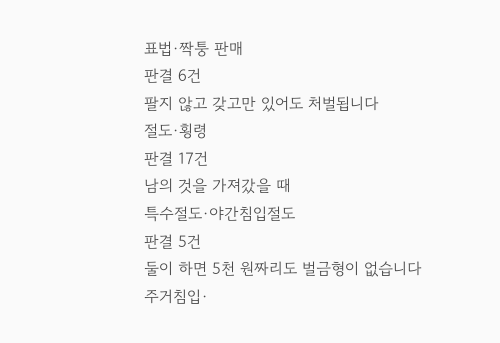표법·짝퉁 판매
판결 6건
팔지 않고 갖고만 있어도 처벌됩니다
절도·횡령
판결 17건
남의 것을 가져갔을 때
특수절도·야간침입절도
판결 5건
둘이 하면 5천 원짜리도 벌금형이 없습니다
주거침입·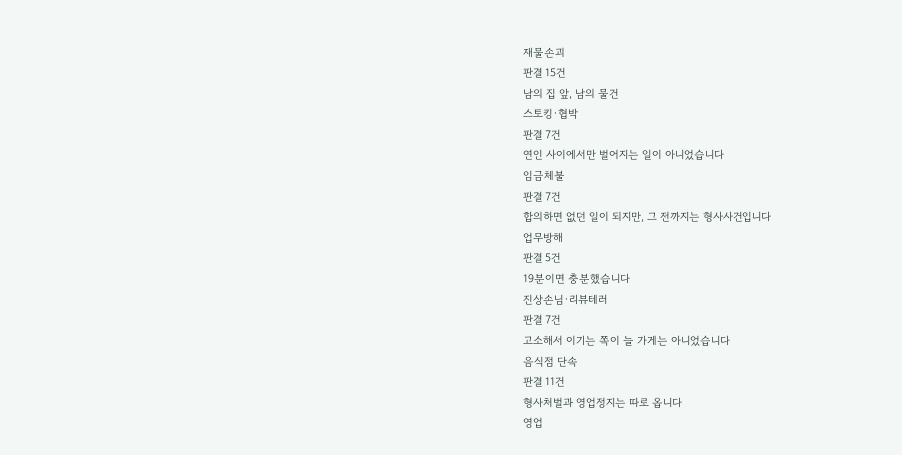재물손괴
판결 15건
남의 집 앞, 남의 물건
스토킹·협박
판결 7건
연인 사이에서만 벌어지는 일이 아니었습니다
임금체불
판결 7건
합의하면 없던 일이 되지만, 그 전까지는 형사사건입니다
업무방해
판결 5건
19분이면 충분했습니다
진상손님·리뷰테러
판결 7건
고소해서 이기는 쪽이 늘 가게는 아니었습니다
음식점 단속
판결 11건
형사처벌과 영업정지는 따로 옵니다
영업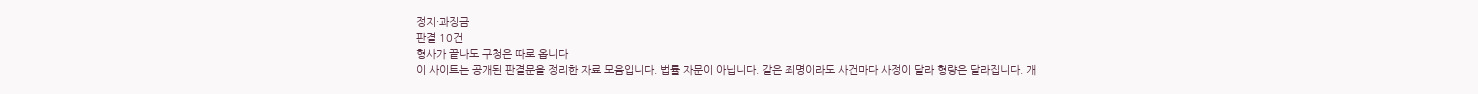정지·과징금
판결 10건
형사가 끝나도 구청은 따로 옵니다
이 사이트는 공개된 판결문을 정리한 자료 모음입니다. 법률 자문이 아닙니다. 같은 죄명이라도 사건마다 사정이 달라 형량은 달라집니다. 개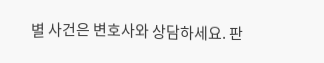별 사건은 변호사와 상담하세요. 판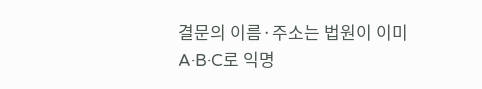결문의 이름·주소는 법원이 이미 A·B·C로 익명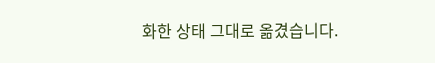화한 상태 그대로 옮겼습니다.